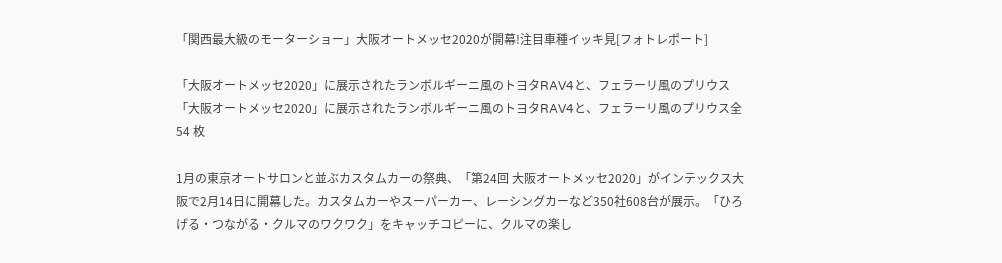「関西最大級のモーターショー」大阪オートメッセ2020が開幕!注目車種イッキ見[フォトレポート]

「大阪オートメッセ2020」に展示されたランボルギーニ風のトヨタRAV4と、フェラーリ風のプリウス
「大阪オートメッセ2020」に展示されたランボルギーニ風のトヨタRAV4と、フェラーリ風のプリウス全 54 枚

1月の東京オートサロンと並ぶカスタムカーの祭典、「第24回 大阪オートメッセ2020」がインテックス大阪で2月14日に開幕した。カスタムカーやスーパーカー、レーシングカーなど350社608台が展示。「ひろげる・つながる・クルマのワクワク」をキャッチコピーに、クルマの楽し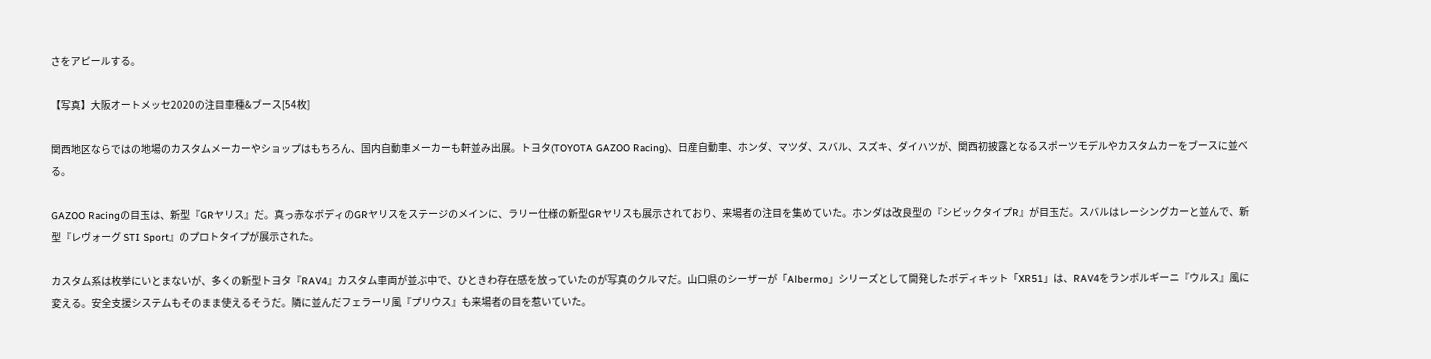さをアピールする。

【写真】大阪オートメッセ2020の注目車種&ブース[54枚]

関西地区ならではの地場のカスタムメーカーやショップはもちろん、国内自動車メーカーも軒並み出展。トヨタ(TOYOTA GAZOO Racing)、日産自動車、ホンダ、マツダ、スバル、スズキ、ダイハツが、関西初披露となるスポーツモデルやカスタムカーをブースに並べる。

GAZOO Racingの目玉は、新型『GRヤリス』だ。真っ赤なボディのGRヤリスをステージのメインに、ラリー仕様の新型GRヤリスも展示されており、来場者の注目を集めていた。ホンダは改良型の『シビックタイプR』が目玉だ。スバルはレーシングカーと並んで、新型『レヴォーグ STI Sport』のプロトタイプが展示された。

カスタム系は枚挙にいとまないが、多くの新型トヨタ『RAV4』カスタム車両が並ぶ中で、ひときわ存在感を放っていたのが写真のクルマだ。山口県のシーザーが「Albermo」シリーズとして開発したボディキット「XR51」は、RAV4をランボルギーニ『ウルス』風に変える。安全支援システムもそのまま使えるそうだ。隣に並んだフェラーリ風『プリウス』も来場者の目を惹いていた。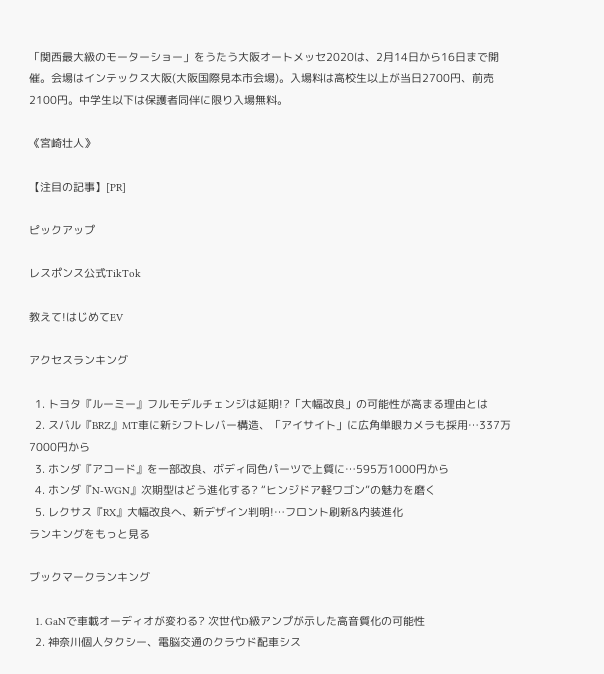「関西最大級のモーターショー」をうたう大阪オートメッセ2020は、2月14日から16日まで開催。会場はインテックス大阪(大阪国際見本市会場)。入場料は高校生以上が当日2700円、前売2100円。中学生以下は保護者同伴に限り入場無料。

《宮崎壮人》

【注目の記事】[PR]

ピックアップ

レスポンス公式TikTok

教えて!はじめてEV

アクセスランキング

  1. トヨタ『ルーミー』フルモデルチェンジは延期!?「大幅改良」の可能性が高まる理由とは
  2. スバル『BRZ』MT車に新シフトレバー構造、「アイサイト」に広角単眼カメラも採用…337万7000円から
  3. ホンダ『アコード』を一部改良、ボディ同色パーツで上質に…595万1000円から
  4. ホンダ『N-WGN』次期型はどう進化する? “ヒンジドア軽ワゴン”の魅力を磨く
  5. レクサス『RX』大幅改良へ、新デザイン判明!…フロント刷新&内装進化
ランキングをもっと見る

ブックマークランキング

  1. GaNで車載オーディオが変わる? 次世代D級アンプが示した高音質化の可能性
  2. 神奈川個人タクシー、電脳交通のクラウド配車シス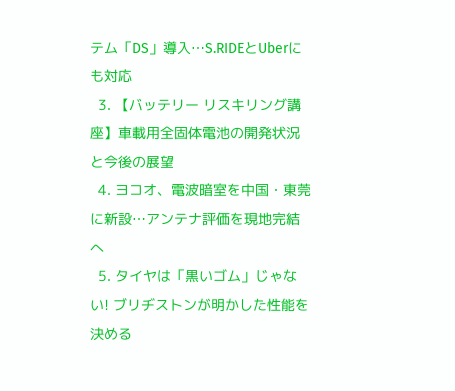テム「DS」導入…S.RIDEとUberにも対応
  3. 【バッテリー リスキリング講座】車載用全固体電池の開発状況と今後の展望
  4. ヨコオ、電波暗室を中国・東莞に新設…アンテナ評価を現地完結へ
  5. タイヤは「黒いゴム」じゃない! ブリヂストンが明かした性能を決める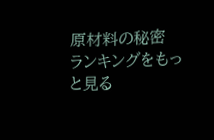原材料の秘密
ランキングをもっと見る